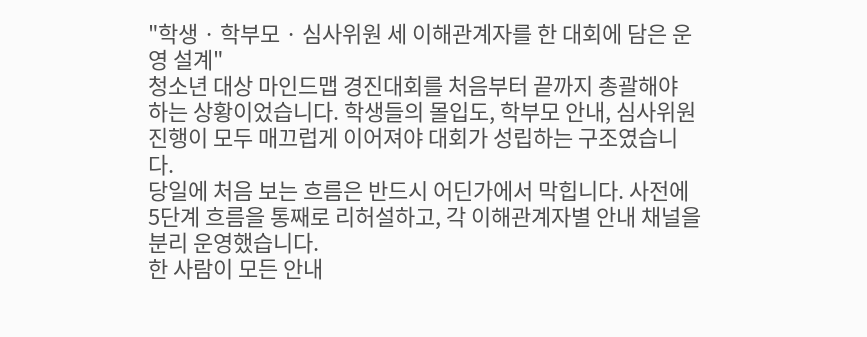"학생 · 학부모 · 심사위원 세 이해관계자를 한 대회에 담은 운영 설계"
청소년 대상 마인드맵 경진대회를 처음부터 끝까지 총괄해야 하는 상황이었습니다. 학생들의 몰입도, 학부모 안내, 심사위원 진행이 모두 매끄럽게 이어져야 대회가 성립하는 구조였습니다.
당일에 처음 보는 흐름은 반드시 어딘가에서 막힙니다. 사전에 5단계 흐름을 통째로 리허설하고, 각 이해관계자별 안내 채널을 분리 운영했습니다.
한 사람이 모든 안내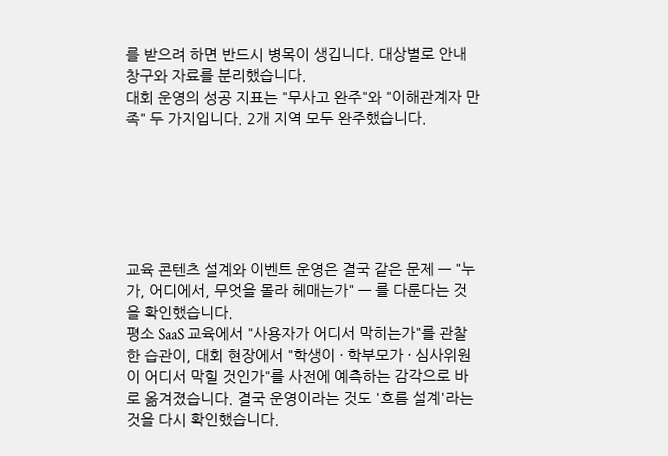를 받으려 하면 반드시 병목이 생깁니다. 대상별로 안내 창구와 자료를 분리했습니다.
대회 운영의 성공 지표는 "무사고 완주"와 "이해관계자 만족" 두 가지입니다. 2개 지역 모두 완주했습니다.






교육 콘텐츠 설계와 이벤트 운영은 결국 같은 문제 — "누가, 어디에서, 무엇을 몰라 헤매는가" — 를 다룬다는 것을 확인했습니다.
평소 SaaS 교육에서 "사용자가 어디서 막히는가"를 관찰한 습관이, 대회 현장에서 "학생이 · 학부모가 · 심사위원이 어디서 막힐 것인가"를 사전에 예측하는 감각으로 바로 옮겨졌습니다. 결국 운영이라는 것도 '흐름 설계'라는 것을 다시 확인했습니다.